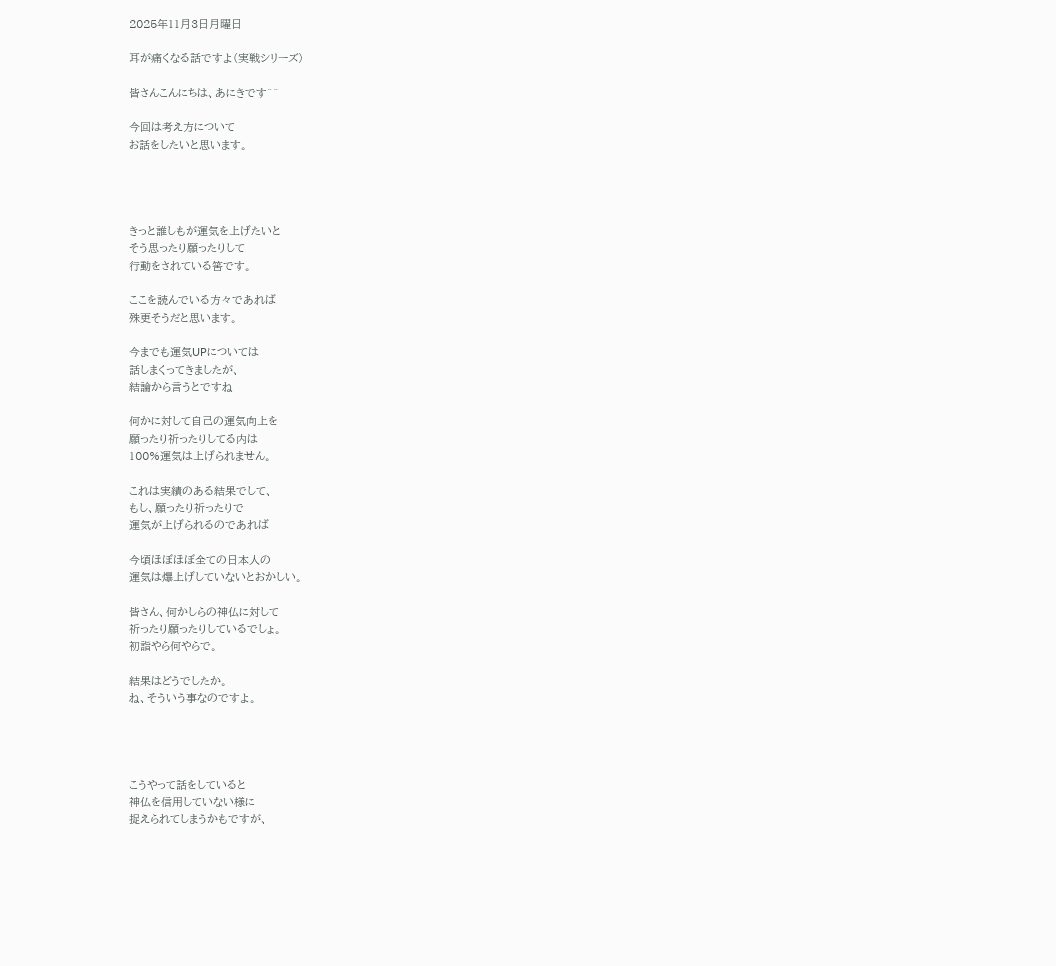2025年11月3日月曜日

耳が痛くなる話ですよ(実戦シリーズ)

皆さんこんにちは、あにきです^^

今回は考え方について
お話をしたいと思います。




きっと誰しもが運気を上げたいと
そう思ったり願ったりして
行動をされている筈です。

ここを読んでいる方々であれば
殊更そうだと思います。

今までも運気UPについては
話しまくってきましたが、
結論から言うとですね

何かに対して自己の運気向上を
願ったり祈ったりしてる内は
100%運気は上げられません。

これは実績のある結果でして、
もし、願ったり祈ったりで
運気が上げられるのであれば

今頃ほぼほぼ全ての日本人の
運気は爆上げしていないとおかしい。

皆さん、何かしらの神仏に対して
祈ったり願ったりしているでしょ。
初詣やら何やらで。

結果はどうでしたか。
ね、そういう事なのですよ。




こうやって話をしていると
神仏を信用していない様に
捉えられてしまうかもですが、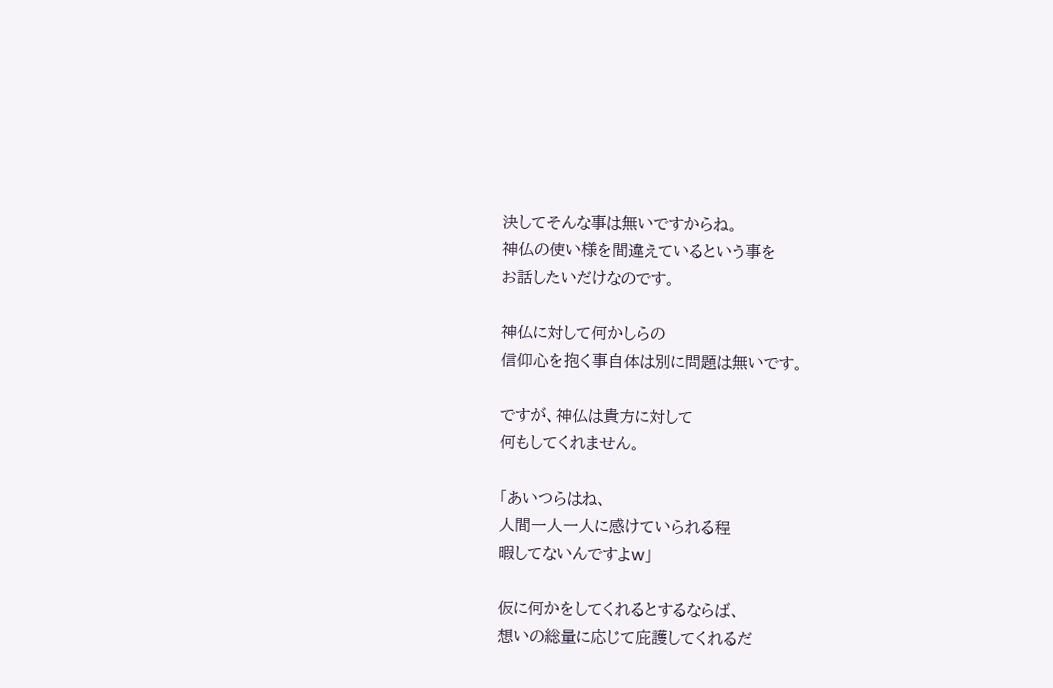決してそんな事は無いですからね。
神仏の使い様を間違えているという事を
お話したいだけなのです。

神仏に対して何かしらの
信仰心を抱く事自体は別に問題は無いです。

ですが、神仏は貴方に対して
何もしてくれません。

「あいつらはね、
人間一人一人に感けていられる程
暇してないんですよw」

仮に何かをしてくれるとするならば、
想いの総量に応じて庇護してくれるだ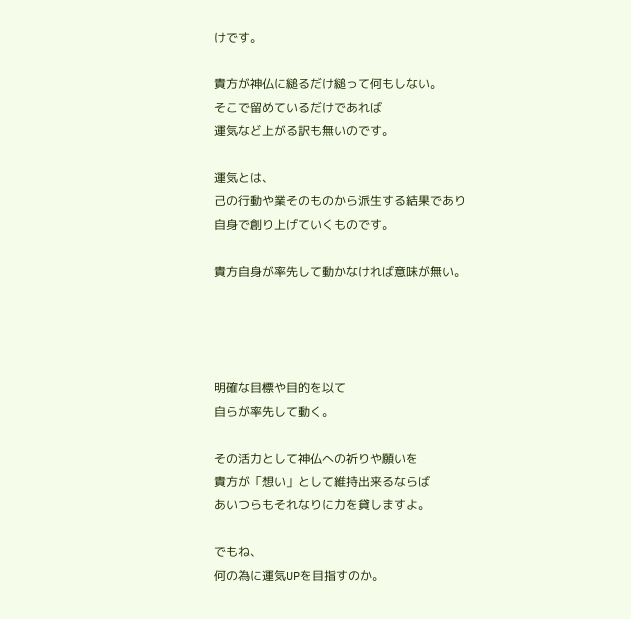けです。

貴方が神仏に縋るだけ縋って何もしない。
そこで留めているだけであれば
運気など上がる訳も無いのです。

運気とは、
己の行動や業そのものから派生する結果であり
自身で創り上げていくものです。

貴方自身が率先して動かなければ意味が無い。




明確な目標や目的を以て
自らが率先して動く。

その活力として神仏への祈りや願いを
貴方が「想い」として維持出来るならば
あいつらもそれなりに力を貸しますよ。

でもね、
何の為に運気UPを目指すのか。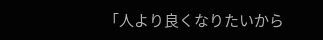「人より良くなりたいから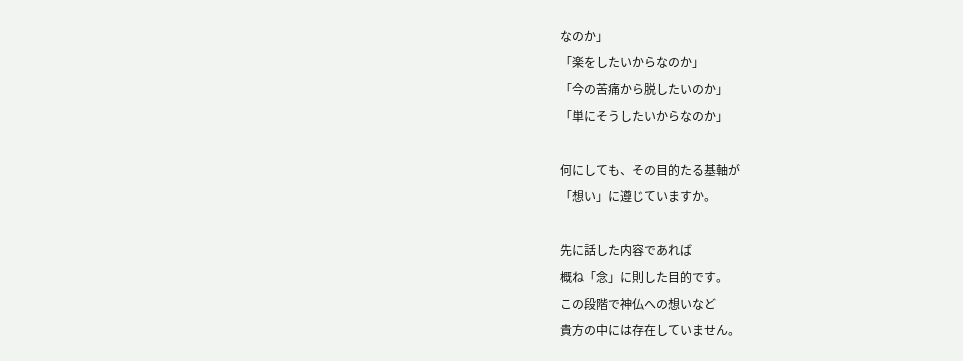なのか」
「楽をしたいからなのか」
「今の苦痛から脱したいのか」
「単にそうしたいからなのか」

何にしても、その目的たる基軸が
「想い」に遵じていますか。

先に話した内容であれば
概ね「念」に則した目的です。
この段階で神仏への想いなど
貴方の中には存在していません。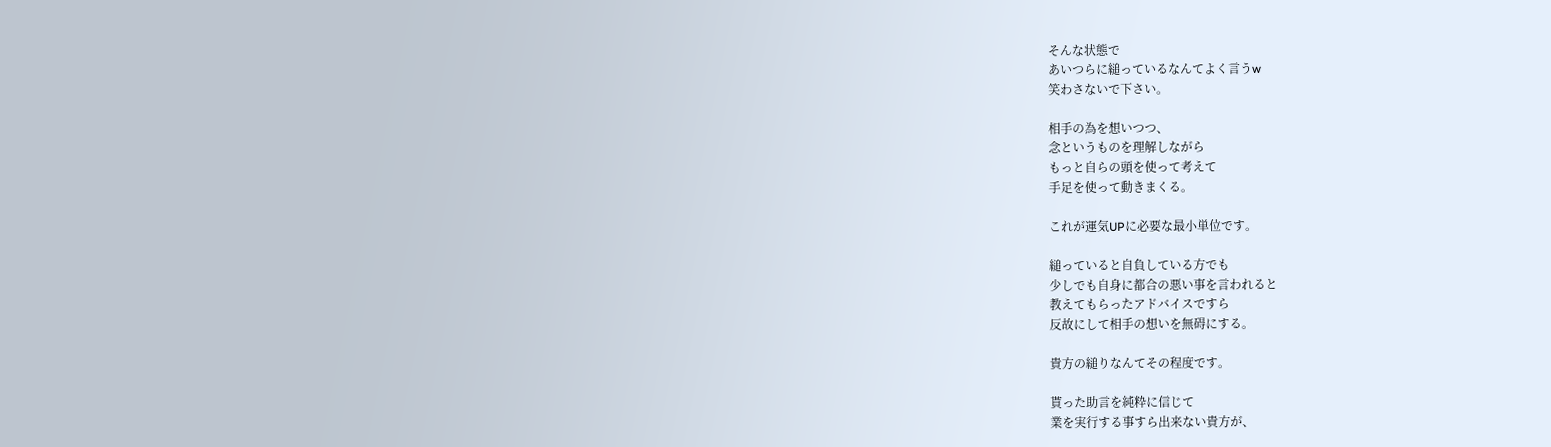そんな状態で
あいつらに縋っているなんてよく言うw
笑わさないで下さい。

相手の為を想いつつ、
念というものを理解しながら
もっと自らの頭を使って考えて
手足を使って動きまくる。

これが運気UPに必要な最小単位です。

縋っていると自負している方でも
少しでも自身に都合の悪い事を言われると
教えてもらったアドバイスですら
反故にして相手の想いを無碍にする。

貴方の縋りなんてその程度です。

貰った助言を純粋に信じて
業を実行する事すら出来ない貴方が、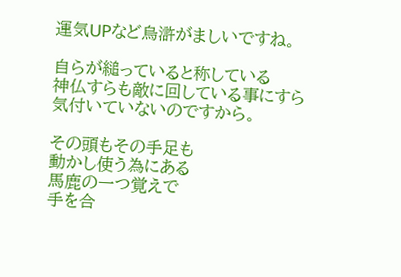運気UPなど烏滸がましいですね。

自らが縋っていると称している
神仏すらも敵に回している事にすら
気付いていないのですから。

その頭もその手足も
動かし使う為にある
馬鹿の一つ覚えで
手を合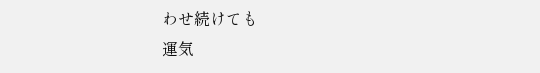わせ続けても
運気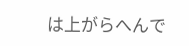は上がらへんで